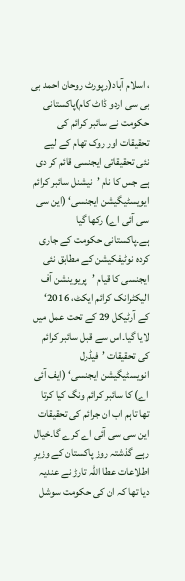، اسلام آباد(رپورٹ روحان احمد بی بی سی اردو ڈاٹ کام)پاکستانی حکومت نے سائبر کرائم کی تحقیقات اور روک تھام کے لیے نئی تحقیقاتی ایجنسی قائم کر دی ہے جس کا نام ’نیشنل سائبر کرائم ایویسٹیگیشن ایجنسی‘ (این سی سی آئی اے) رکھا گیا ہے۔پاکستانی حکومت کے جاری کردہ نوٹیفکیشن کے مطابق نئی ایجنسی کا قیام ’پریوینشن آف الیکٹرانک کرائم ایکٹ، 2016‘ کے آرٹیکل 29 کے تحت عمل میں لایا گیا۔اس سے قبل سائبر کرائم کی تحقیقات ’فیڈرل انویسٹیگیشن ایجنسی‘ (ایف آئی اے) کا سائبر کرائم ونگ کیا کرتا تھا تاہم اب ان جرائم کی تحقیقات این سی سی آئی اے کرے گا۔خیال رہے گذشتہ روز پاکستان کے وزیرِ اطلاعات عطا اللہ تارڑ نے عندیہ دیا تھا کہ ان کی حکومت سوشل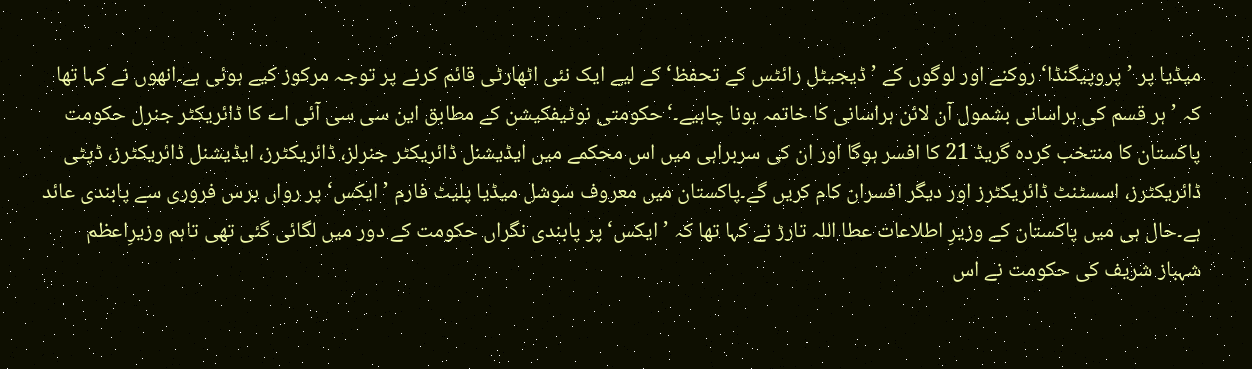میڈیا پر ’پروپیگنڈا‘ روکنے اور لوگوں کے ’ڈیجیٹل رائٹس کے تحفظ‘ کے لیے ایک نئی اٹھارٹی قائم کرنے پر توجہ مرکوز کیے ہوئی ہے۔انھوں نے کہا تھا کہ ’ہر قسم کی ہراسانی بشمول آن لائن ہراسانی کا خاتمہ ہونا چاہیے۔‘حکومتی نوٹیفکیشن کے مطابق این سی سی آئی اے کا ڈائریکٹر جنرل حکومت پاکستان کا منتخب کردہ گریڈ 21 کا افسر ہوگا اور ان کی سربراہی میں اس محکمے میں ایڈیشنل ڈائریکٹر جنرلز، ڈائریکٹرز، ایڈیشنل ڈائریکٹرز، ڈپٹی ڈائریکٹرز، اسسٹنٹ ڈائریکٹرز اور دیگر افسران کام کریں گے۔پاکستان میں معروف سوشل میڈیا پلیٹ فارم ’ایکس‘ پر رواں برس فروری سے پابندی عائد ہے۔حال ہی میں پاکستان کے وزیرِ اطلاعات عطا اللہ تارڑ نے کہا تھا کہ ’ایکس‘ پر پابندی نگراں حکومت کے دور میں لگائی گئی تھی تاہم وزیرِاعظم شہباز شریف کی حکومت نے اس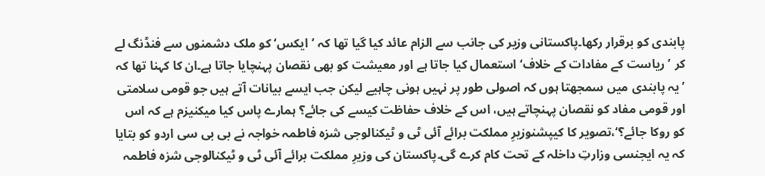پابندی کو برقرار رکھا۔پاکستانی وزیر کی جانب سے الزام عائد کیا گیا تھا کہ ’ایکس‘ کو ملک دشمنوں سے فنڈنگ لے کر ’ریاست کے مفادات کے خلاف‘ استعمال کیا جاتا ہے اور معیشت کو بھی نقصان پہنچایا جاتا ہے۔ان کا کہنا تھا کہ ’یہ پابندی میں سمجھتا ہوں کہ اصولی طور پر نہیں ہونی چاہیے لیکن جب ایسے بیانات آتے ہیں جو قومی سلامتی اور قومی مفاد کو نقصان پہنچاتے ہیں، اس کے خلاف حفاظت کیسے کی جائے؟ ہمارے پاس کیا میکنیزم ہے کہ اس کو روکا جائے؟‘،تصویر کا کیپشنوزیرِ مملکت برائے آئی ٹی و ٹیکنالوجی شزہ فاطمہ خواجہ نے بی بی سی اردو کو بتایا کہ یہ ایجنسی وزارتِ داخلہ کے تحت کام کرے گی۔پاکستان کی وزیرِ مملکت برائے آئی ٹی و ٹیکنالوجی شزہ فاطمہ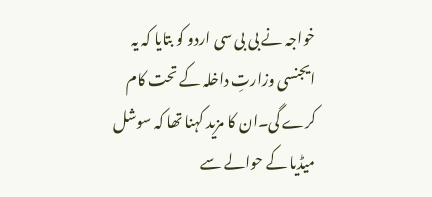خواجہ نے بی بی سی اردو کو بتایا کہ یہ ایجنسی وزارتِ داخلہ کے تحت کام کرے گی۔ان کا مزید کہنا تھا کہ سوشل میڈیا کے حوالے سے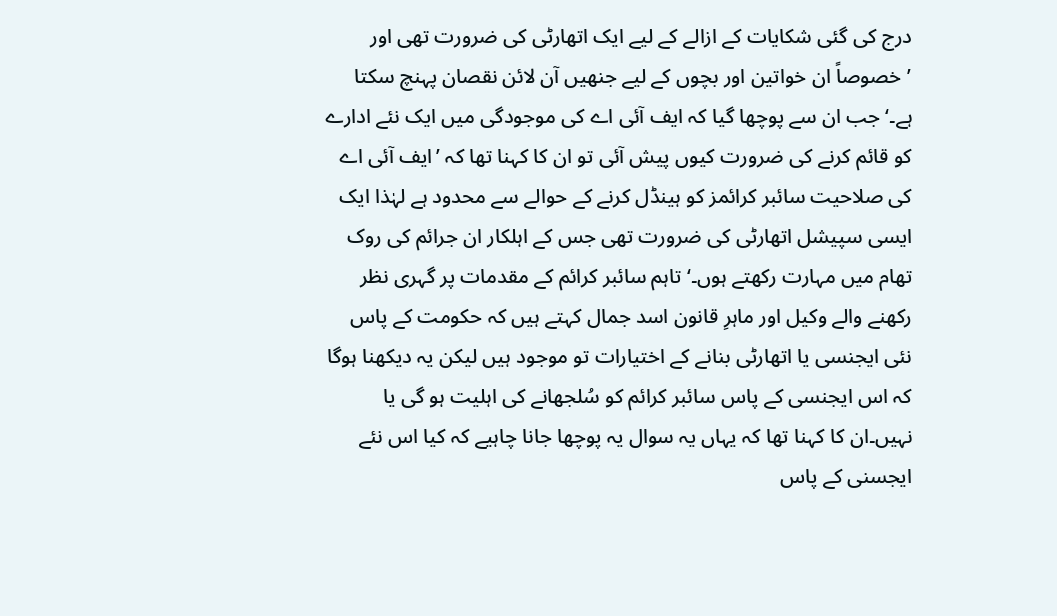درج کی گئی شکایات کے ازالے کے لیے ایک اتھارٹی کی ضرورت تھی اور ’خصوصاً ان خواتین اور بچوں کے لیے جنھیں آن لائن نقصان پہنچ سکتا ہے۔‘جب ان سے پوچھا گیا کہ ایف آئی اے کی موجودگی میں ایک نئے ادارے کو قائم کرنے کی ضرورت کیوں پیش آئی تو ان کا کہنا تھا کہ ’ایف آئی اے کی صلاحیت سائبر کرائمز کو ہینڈل کرنے کے حوالے سے محدود ہے لہٰذا ایک ایسی سپیشل اتھارٹی کی ضرورت تھی جس کے اہلکار ان جرائم کی روک تھام میں مہارت رکھتے ہوں۔‘تاہم سائبر کرائم کے مقدمات پر گہری نظر رکھنے والے وکیل اور ماہرِ قانون اسد جمال کہتے ہیں کہ حکومت کے پاس نئی ایجنسی یا اتھارٹی بنانے کے اختیارات تو موجود ہیں لیکن یہ دیکھنا ہوگا کہ اس ایجنسی کے پاس سائبر کرائم کو سُلجھانے کی اہلیت ہو گی یا نہیں۔ان کا کہنا تھا کہ یہاں یہ سوال یہ پوچھا جانا چاہیے کہ کیا اس نئے ایجسنی کے پاس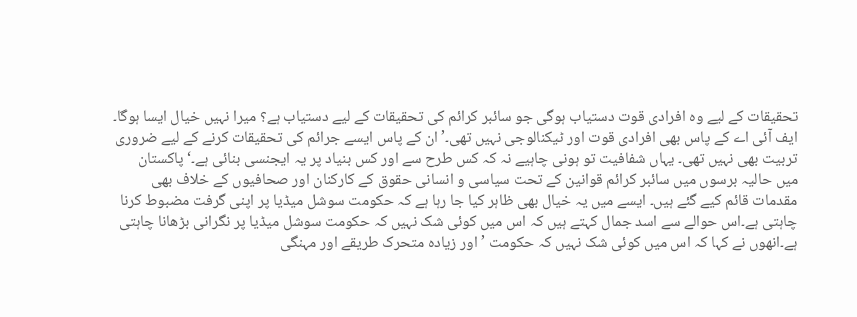تحقیقات کے لیے وہ افرادی قوت دستیاب ہوگی جو سائبر کرائم کی تحقیقات کے لیے دستیاب ہے؟ میرا نہیں خیال ایسا ہوگا۔ ایف آئی اے کے پاس بھی افرادی قوت اور ٹیکنالوجی نہیں تھی۔’ان کے پاس ایسے جرائم کی تحقیقات کرنے کے لیے ضروری تربیت بھی نہیں تھی۔ یہاں شفافیت تو ہونی چاہیے نہ کہ کس طرح سے اور کس بنیاد پر یہ ایجنسی بنائی ہے۔‘پاکستان میں حالیہ برسوں میں سائبر کرائم قوانین کے تحت سیاسی و انسانی حقوق کے کارکنان اور صحافیوں کے خلاف بھی مقدمات قائم کیے گئے ہیں۔ ایسے میں یہ خیال بھی ظاہر کیا جا رہا ہے کہ حکومت سوشل میڈیا پر اپنی گرفت مضبوط کرنا چاہتی ہے۔اس حوالے سے اسد جمال کہتے ہیں کہ اس میں کوئی شک نہیں کہ حکومت سوشل میڈیا پر نگرانی بڑھانا چاہتی ہے۔انھوں نے کہا کہ اس میں کوئی شک نہیں کہ حکومت ’اور زیادہ متحرک طریقے اور مہنگی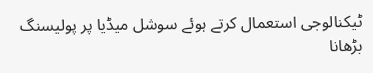ٹیکنالوجی استعمال کرتے ہوئے سوشل میڈیا پر پولیسنگ بڑھانا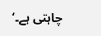چاہتی ہے۔‘